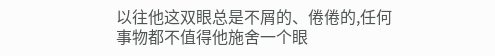以往他这双眼总是不屑的、倦倦的,任何事物都不值得他施舍一个眼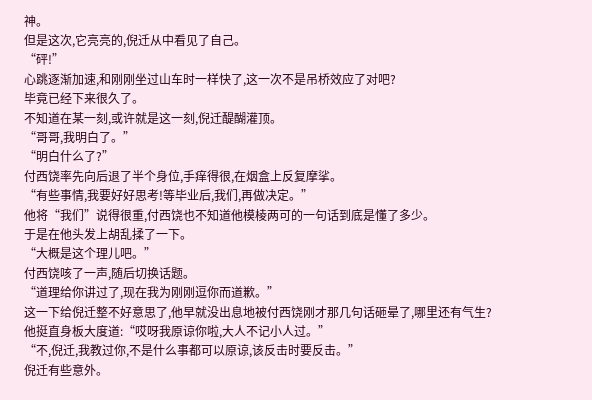神。
但是这次,它亮亮的,倪迁从中看见了自己。
“砰!”
心跳逐渐加速,和刚刚坐过山车时一样快了,这一次不是吊桥效应了对吧?
毕竟已经下来很久了。
不知道在某一刻,或许就是这一刻,倪迁醍醐灌顶。
“哥哥,我明白了。”
“明白什么了?”
付西饶率先向后退了半个身位,手痒得很,在烟盒上反复摩挲。
“有些事情,我要好好思考!等毕业后,我们,再做决定。”
他将“我们”说得很重,付西饶也不知道他模棱两可的一句话到底是懂了多少。
于是在他头发上胡乱揉了一下。
“大概是这个理儿吧。”
付西饶咳了一声,随后切换话题。
“道理给你讲过了,现在我为刚刚逗你而道歉。”
这一下给倪迁整不好意思了,他早就没出息地被付西饶刚才那几句话砸晕了,哪里还有气生?
他挺直身板大度道:“哎呀我原谅你啦,大人不记小人过。”
“不,倪迁,我教过你,不是什么事都可以原谅,该反击时要反击。”
倪迁有些意外。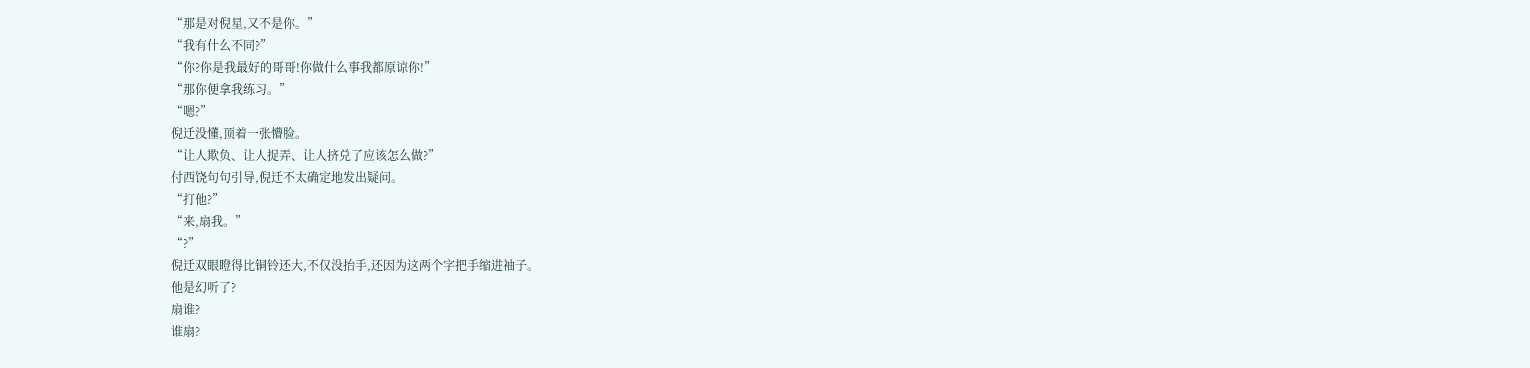“那是对倪星,又不是你。”
“我有什么不同?”
“你?你是我最好的哥哥!你做什么事我都原谅你!”
“那你便拿我练习。”
“嗯?”
倪迁没懂,顶着一张懵脸。
“让人欺负、让人捉弄、让人挤兑了应该怎么做?”
付西饶句句引导,倪迁不太确定地发出疑问。
“打他?”
“来,扇我。”
“?”
倪迁双眼瞪得比铜铃还大,不仅没抬手,还因为这两个字把手缩进袖子。
他是幻听了?
扇谁?
谁扇?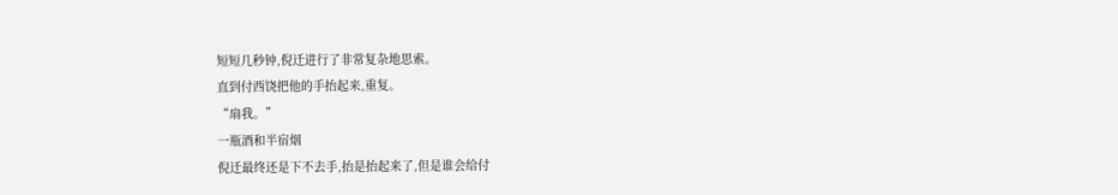短短几秒钟,倪迁进行了非常复杂地思索。
直到付西饶把他的手抬起来,重复。
“扇我。”
一瓶酒和半宿烟
倪迁最终还是下不去手,抬是抬起来了,但是谁会给付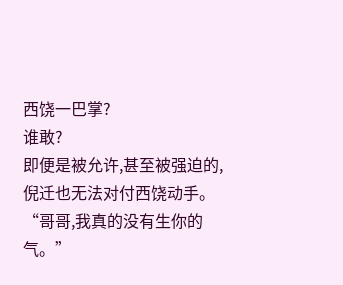西饶一巴掌?
谁敢?
即便是被允许,甚至被强迫的,倪迁也无法对付西饶动手。
“哥哥,我真的没有生你的气。”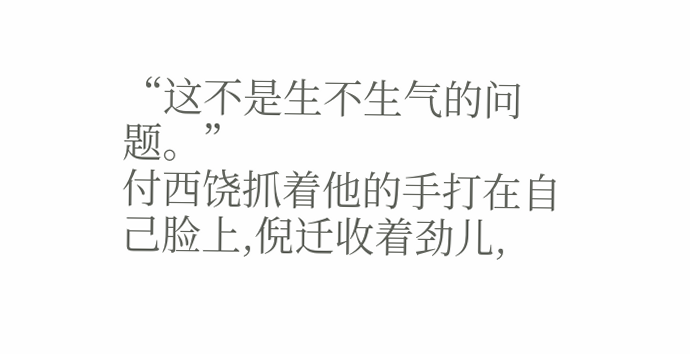“这不是生不生气的问题。”
付西饶抓着他的手打在自己脸上,倪迁收着劲儿,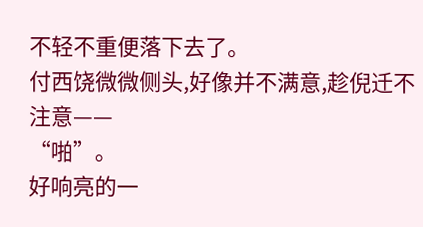不轻不重便落下去了。
付西饶微微侧头,好像并不满意,趁倪迁不注意——
“啪”。
好响亮的一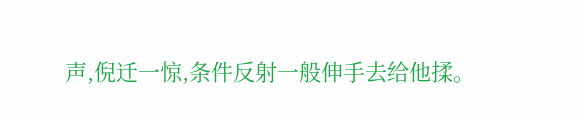声,倪迁一惊,条件反射一般伸手去给他揉。